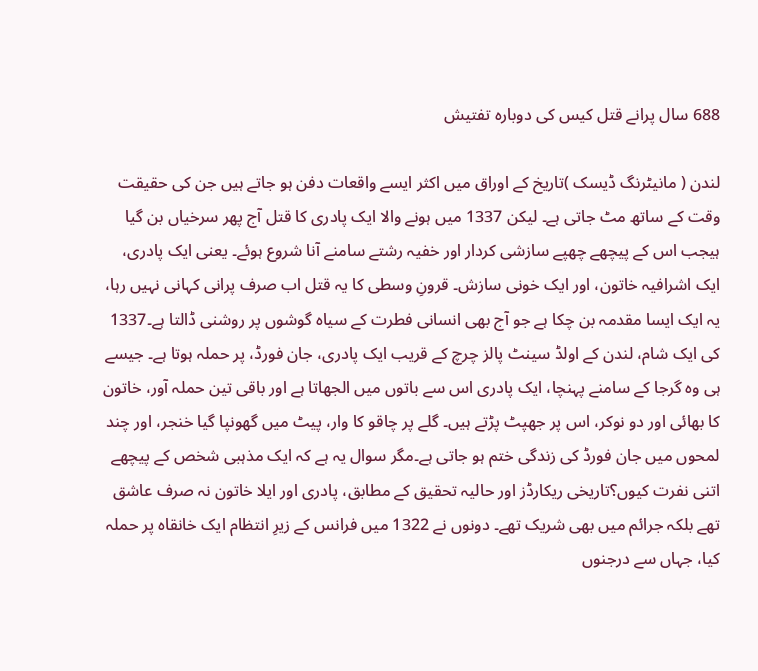688 سال پرانے قتل کیس کی دوبارہ تفتیش

لندن ( مانیٹرنگ ڈیسک )تاریخ کے اوراق میں اکثر ایسے واقعات دفن ہو جاتے ہیں جن کی حقیقت وقت کے ساتھ مٹ جاتی ہے۔ لیکن 1337 میں ہونے والا ایک پادری کا قتل آج پھر سرخیاں بن گیا ہیجب اس کے پیچھے چھپے سازشی کردار اور خفیہ رشتے سامنے آنا شروع ہوئے۔ یعنی ایک پادری، ایک اشرافیہ خاتون، اور ایک خونی سازش۔ قرونِ وسطی کا یہ قتل اب صرف پرانی کہانی نہیں رہا، یہ ایک ایسا مقدمہ بن چکا ہے جو آج بھی انسانی فطرت کے سیاہ گوشوں پر روشنی ڈالتا ہے۔1337 کی ایک شام، لندن کے اولڈ سینٹ پالز چرچ کے قریب ایک پادری، جان فورڈ، پر حملہ ہوتا ہے۔ جیسے ہی وہ گرجا کے سامنے پہنچا، ایک پادری اس سے باتوں میں الجھاتا ہے اور باقی تین حملہ آور، خاتون کا بھائی اور دو نوکر، اس پر جھپٹ پڑتے ہیں۔ گلے پر چاقو کا وار، پیٹ میں گھونپا گیا خنجر، اور چند لمحوں میں جان فورڈ کی زندگی ختم ہو جاتی ہے۔مگر سوال یہ ہے کہ ایک مذہبی شخص کے پیچھے اتنی نفرت کیوں؟تاریخی ریکارڈز اور حالیہ تحقیق کے مطابق، پادری اور ایلا خاتون نہ صرف عاشق تھے بلکہ جرائم میں بھی شریک تھے۔ دونوں نے 1322 میں فرانس کے زیرِ انتظام ایک خانقاہ پر حملہ کیا، جہاں سے درجنوں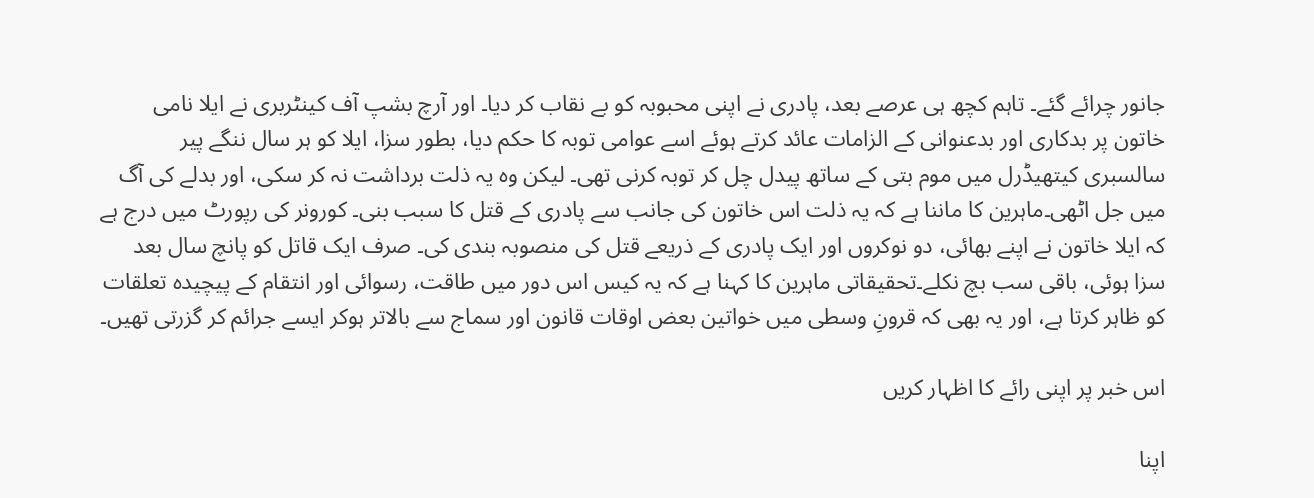جانور چرائے گئے۔ تاہم کچھ ہی عرصے بعد، پادری نے اپنی محبوبہ کو بے نقاب کر دیا۔ اور آرچ بشپ آف کینٹربری نے ایلا نامی خاتون پر بدکاری اور بدعنوانی کے الزامات عائد کرتے ہوئے اسے عوامی توبہ کا حکم دیا، بطور سزا، ایلا کو ہر سال ننگے پیر سالسبری کیتھیڈرل میں موم بتی کے ساتھ پیدل چل کر توبہ کرنی تھی۔ لیکن وہ یہ ذلت برداشت نہ کر سکی، اور بدلے کی آگ میں جل اٹھی۔ماہرین کا ماننا ہے کہ یہ ذلت اس خاتون کی جانب سے پادری کے قتل کا سبب بنی۔ کورونر کی رپورٹ میں درج ہے کہ ایلا خاتون نے اپنے بھائی، دو نوکروں اور ایک پادری کے ذریعے قتل کی منصوبہ بندی کی۔ صرف ایک قاتل کو پانچ سال بعد سزا ہوئی، باقی سب بچ نکلے۔تحقیقاتی ماہرین کا کہنا ہے کہ یہ کیس اس دور میں طاقت، رسوائی اور انتقام کے پیچیدہ تعلقات کو ظاہر کرتا ہے، اور یہ بھی کہ قرونِ وسطی میں خواتین بعض اوقات قانون اور سماج سے بالاتر ہوکر ایسے جرائم کر گزرتی تھیں۔

اس خبر پر اپنی رائے کا اظہار کریں

اپنا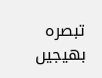تبصرہ بھیجیں